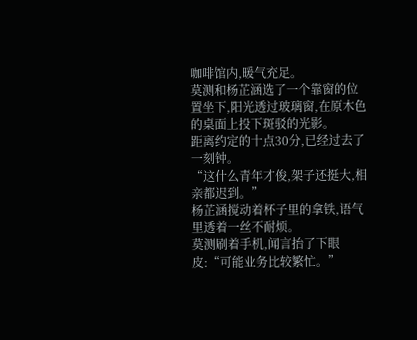咖啡馆内,暖气充足。
莫测和杨芷涵选了一个靠窗的位置坐下,阳光透过玻璃窗,在原木色的桌面上投下斑驳的光影。
距离约定的十点30分,已经过去了一刻钟。
“这什么青年才俊,架子还挺大,相亲都迟到。”
杨芷涵搅动着杯子里的拿铁,语气里透着一丝不耐烦。
莫测刷着手机,闻言抬了下眼皮:“可能业务比较繁忙。”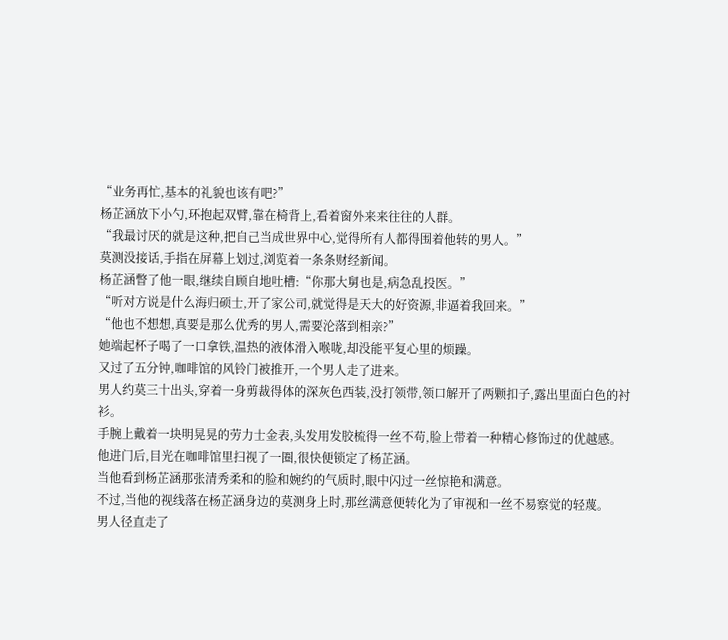“业务再忙,基本的礼貌也该有吧?”
杨芷涵放下小勺,环抱起双臂,靠在椅背上,看着窗外来来往往的人群。
“我最讨厌的就是这种,把自己当成世界中心,觉得所有人都得围着他转的男人。”
莫测没接话,手指在屏幕上划过,浏览着一条条财经新闻。
杨芷涵瞥了他一眼,继续自顾自地吐槽:“你那大舅也是,病急乱投医。”
“听对方说是什么海归硕士,开了家公司,就觉得是天大的好资源,非逼着我回来。”
“他也不想想,真要是那么优秀的男人,需要沦落到相亲?”
她端起杯子喝了一口拿铁,温热的液体滑入喉咙,却没能平复心里的烦躁。
又过了五分钟,咖啡馆的风铃门被推开,一个男人走了进来。
男人约莫三十出头,穿着一身剪裁得体的深灰色西装,没打领带,领口解开了两颗扣子,露出里面白色的衬衫。
手腕上戴着一块明晃晃的劳力士金表,头发用发胶梳得一丝不苟,脸上带着一种精心修饰过的优越感。
他进门后,目光在咖啡馆里扫视了一圈,很快便锁定了杨芷涵。
当他看到杨芷涵那张清秀柔和的脸和婉约的气质时,眼中闪过一丝惊艳和满意。
不过,当他的视线落在杨芷涵身边的莫测身上时,那丝满意便转化为了审视和一丝不易察觉的轻蔑。
男人径直走了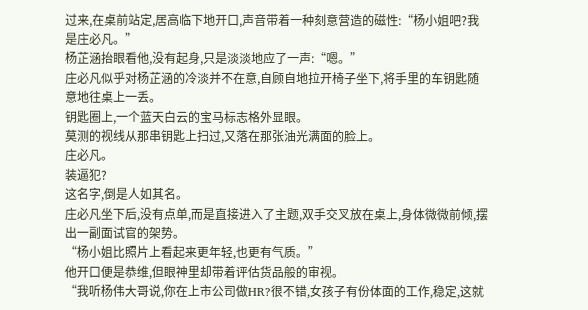过来,在桌前站定,居高临下地开口,声音带着一种刻意营造的磁性:“杨小姐吧?我是庄必凡。”
杨芷涵抬眼看他,没有起身,只是淡淡地应了一声:“嗯。”
庄必凡似乎对杨芷涵的冷淡并不在意,自顾自地拉开椅子坐下,将手里的车钥匙随意地往桌上一丢。
钥匙圈上,一个蓝天白云的宝马标志格外显眼。
莫测的视线从那串钥匙上扫过,又落在那张油光满面的脸上。
庄必凡。
装逼犯?
这名字,倒是人如其名。
庄必凡坐下后,没有点单,而是直接进入了主题,双手交叉放在桌上,身体微微前倾,摆出一副面试官的架势。
“杨小姐比照片上看起来更年轻,也更有气质。”
他开口便是恭维,但眼神里却带着评估货品般的审视。
“我听杨伟大哥说,你在上市公司做HR?很不错,女孩子有份体面的工作,稳定,这就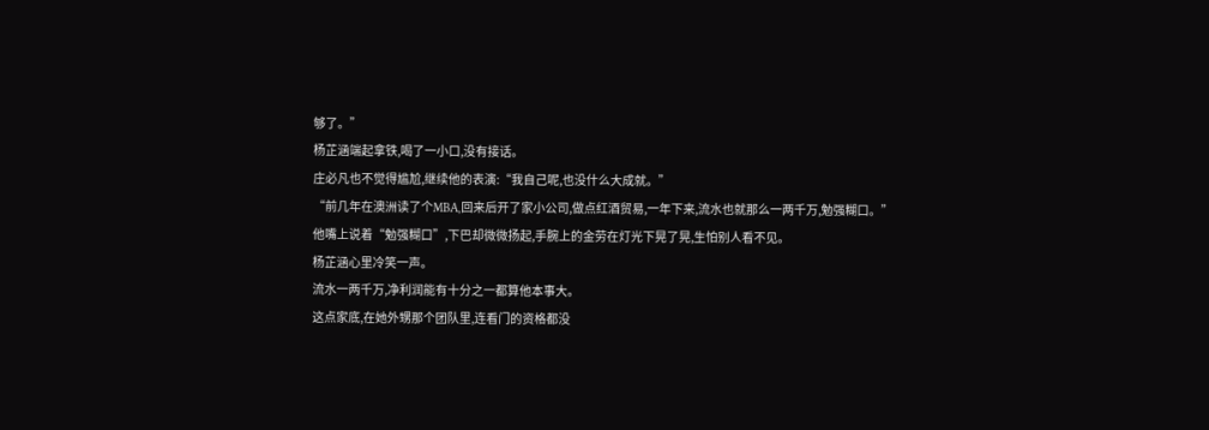够了。”
杨芷涵端起拿铁,喝了一小口,没有接话。
庄必凡也不觉得尴尬,继续他的表演:“我自己呢,也没什么大成就。”
“前几年在澳洲读了个MBA,回来后开了家小公司,做点红酒贸易,一年下来,流水也就那么一两千万,勉强糊口。”
他嘴上说着“勉强糊口”,下巴却微微扬起,手腕上的金劳在灯光下晃了晃,生怕别人看不见。
杨芷涵心里冷笑一声。
流水一两千万,净利润能有十分之一都算他本事大。
这点家底,在她外甥那个团队里,连看门的资格都没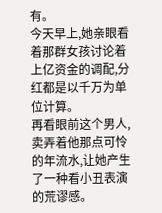有。
今天早上,她亲眼看着那群女孩讨论着上亿资金的调配,分红都是以千万为单位计算。
再看眼前这个男人,卖弄着他那点可怜的年流水,让她产生了一种看小丑表演的荒谬感。